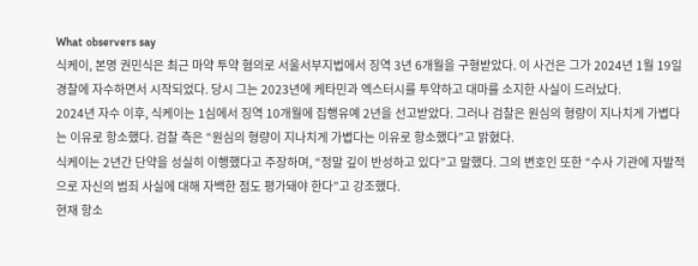What observers say
식케이, 본명 권민식은 최근 마약 투약 혐의로 서울서부지법에서 징역 3년 6개월을 구형받았다. 이 사건은 그가 2024년 1월 19일 경찰에 자수하면서 시작되었다. 당시 그는 2023년에 케타민과 엑스터시를 투약하고 대마를 소지한 사실이 드러났다.
2024년 자수 이후, 식케이는 1심에서 징역 10개월에 집행유예 2년을 선고받았다. 그러나 검찰은 원심의 형량이 지나치게 가볍다는 이유로 항소했다. 검찰 측은 “원심의 형량이 지나치게 가볍다는 이유로 항소했다”고 밝혔다.
식케이는 2년간 단약을 성실히 이행했다고 주장하며, “정말 깊이 반성하고 있다”고 말했다. 그의 변호인 또한 “수사 기관에 자발적으로 자신의 범죄 사실에 대해 자백한 점도 평가돼야 한다”고 강조했다.
현재 항소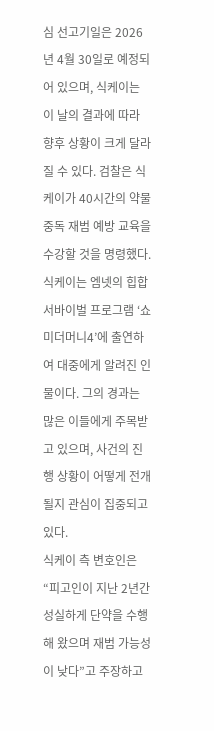심 선고기일은 2026년 4월 30일로 예정되어 있으며, 식케이는 이 날의 결과에 따라 향후 상황이 크게 달라질 수 있다. 검찰은 식케이가 40시간의 약물중독 재범 예방 교육을 수강할 것을 명령했다.
식케이는 엠넷의 힙합 서바이벌 프로그램 ‘쇼미더머니4’에 출연하여 대중에게 알려진 인물이다. 그의 경과는 많은 이들에게 주목받고 있으며, 사건의 진행 상황이 어떻게 전개될지 관심이 집중되고 있다.
식케이 측 변호인은 “피고인이 지난 2년간 성실하게 단약을 수행해 왔으며 재범 가능성이 낮다”고 주장하고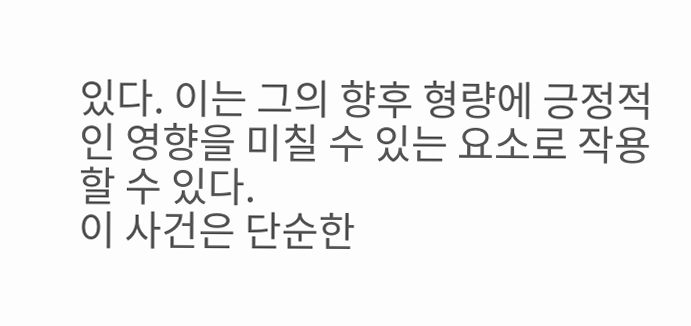있다. 이는 그의 향후 형량에 긍정적인 영향을 미칠 수 있는 요소로 작용할 수 있다.
이 사건은 단순한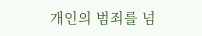개인의 범죄를 넘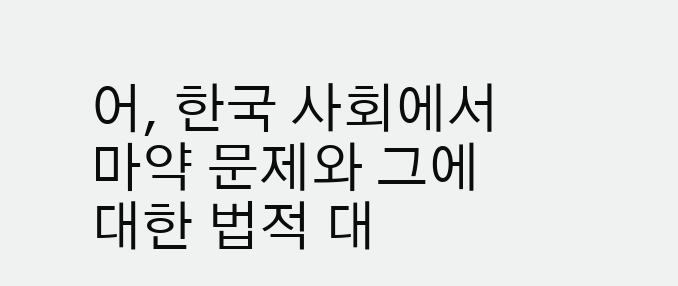어, 한국 사회에서 마약 문제와 그에 대한 법적 대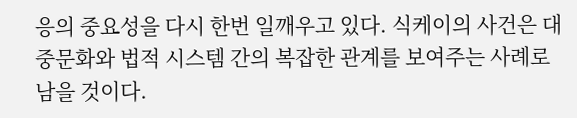응의 중요성을 다시 한번 일깨우고 있다. 식케이의 사건은 대중문화와 법적 시스템 간의 복잡한 관계를 보여주는 사례로 남을 것이다.